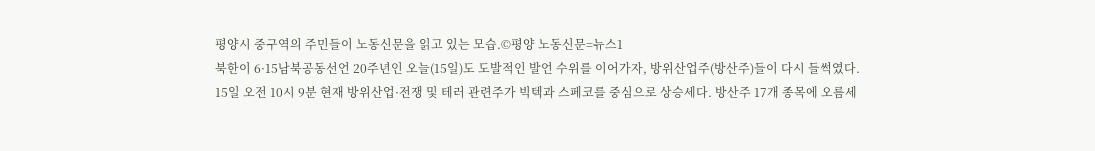평양시 중구역의 주민들이 노동신문을 읽고 있는 모습.©평양 노동신문=뉴스1
북한이 6·15남북공동선언 20주년인 오늘(15일)도 도발적인 발언 수위를 이어가자, 방위산업주(방산주)들이 다시 들썩였다.
15일 오전 10시 9분 현재 방위산업·전쟁 및 테러 관련주가 빅텍과 스페코를 중심으로 상승세다. 방산주 17개 종목에 오름세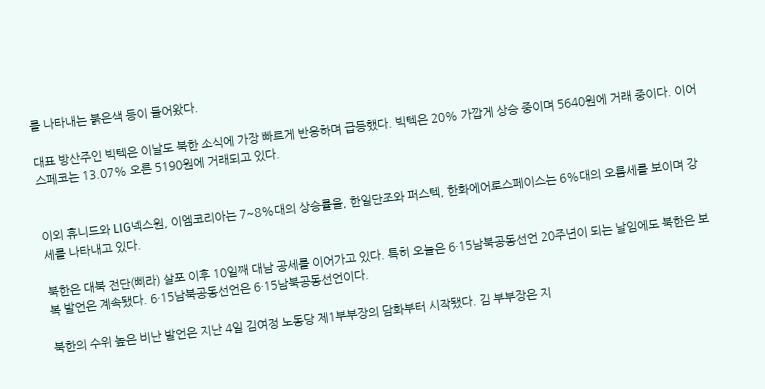를 나타내는 붉은색 등이 들어왔다.

대표 방산주인 빅텍은 이날도 북한 소식에 가장 빠르게 반응하며 급등했다. 빅텍은 20% 가깝게 상승 중이며 5640원에 거래 중이다. 이어 스페코는 13.07% 오른 5190원에 거래되고 있다.


이외 휴니드와 LIG넥스원, 이엠코리아는 7~8%대의 상승률을, 한일단조와 퍼스텍, 한화에어로스페이스는 6%대의 오름세를 보이며 강세를 나타내고 있다.

북한은 대북 전단(삐라) 살포 이후 10일째 대남 공세를 이어가고 있다. 특히 오늘은 6·15남북공동선언 20주년이 되는 날임에도 북한은 보복 발언은 계속됐다. 6·15남북공동선언은 6·15남북공동선언이다.

북한의 수위 높은 비난 발언은 지난 4일 김여정 노동당 제1부부장의 담화부터 시작됐다. 김 부부장은 지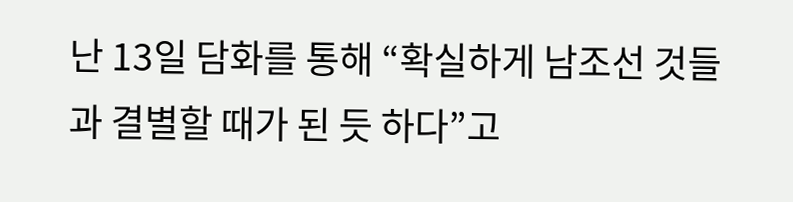난 13일 담화를 통해 “확실하게 남조선 것들과 결별할 때가 된 듯 하다”고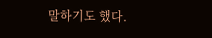말하기도 했다.